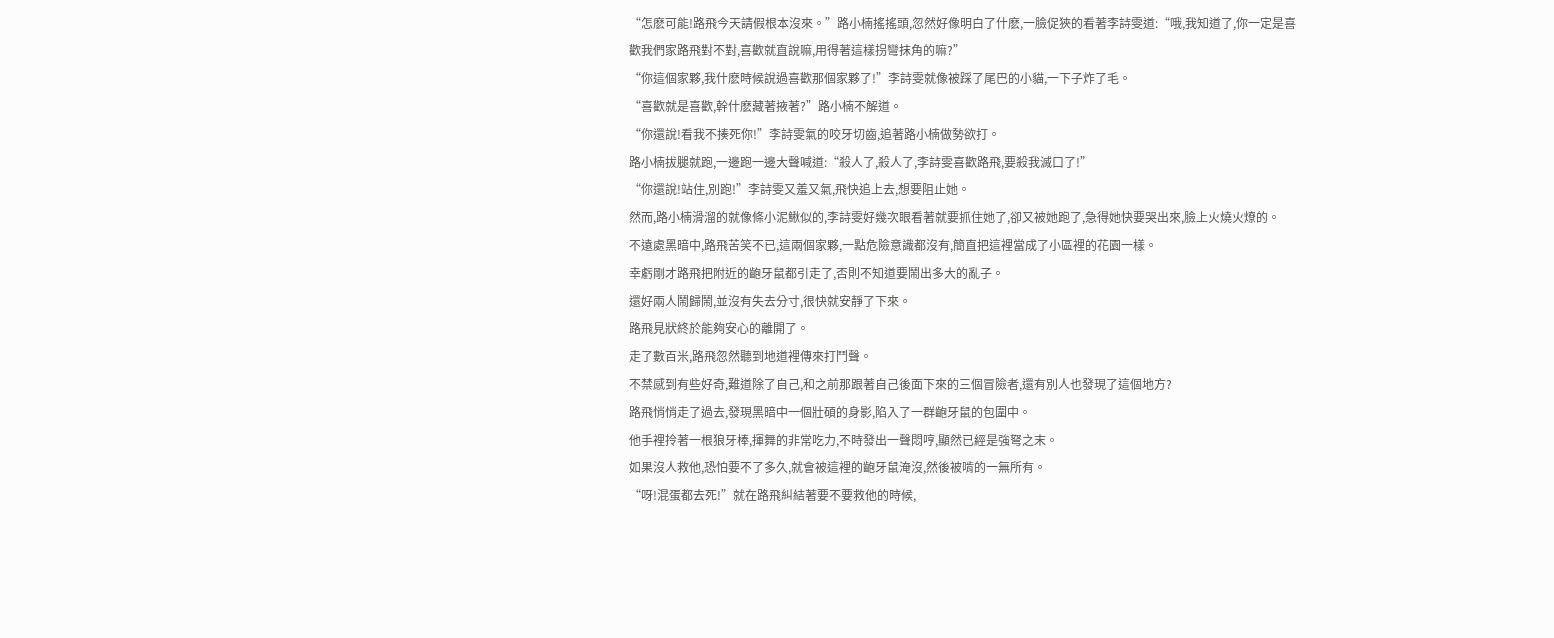“怎麽可能!路飛今天請假根本沒來。”路小楠搖搖頭,忽然好像明白了什麽,一臉促狹的看著李詩雯道:“哦,我知道了,你一定是喜歡我們家路飛對不對,喜歡就直說嘛,用得著這樣拐彎抹角的嘛?”
“你這個家夥,我什麽時候說過喜歡那個家夥了!”李詩雯就像被踩了尾巴的小貓,一下子炸了毛。
“喜歡就是喜歡,幹什麽藏著掖著?”路小楠不解道。
“你還說!看我不揍死你!”李詩雯氣的咬牙切齒,追著路小楠做勢欲打。
路小楠拔腿就跑,一邊跑一邊大聲喊道:“殺人了,殺人了,李詩雯喜歡路飛,要殺我滅口了!”
“你還說!站住,別跑!”李詩雯又羞又氣,飛快追上去,想要阻止她。
然而,路小楠滑溜的就像條小泥鰍似的,李詩雯好幾次眼看著就要抓住她了,卻又被她跑了,急得她快要哭出來,臉上火燒火燎的。
不遠處黑暗中,路飛苦笑不已,這兩個家夥,一點危險意識都沒有,簡直把這裡當成了小區裡的花園一樣。
幸虧剛才路飛把附近的齙牙鼠都引走了,否則不知道要鬧出多大的亂子。
還好兩人鬧歸鬧,並沒有失去分寸,很快就安靜了下來。
路飛見狀終於能夠安心的離開了。
走了數百米,路飛忽然聽到地道裡傳來打鬥聲。
不禁感到有些好奇,難道除了自己,和之前那跟著自己後面下來的三個冒險者,還有別人也發現了這個地方?
路飛悄悄走了過去,發現黑暗中一個壯碩的身影,陷入了一群齙牙鼠的包圍中。
他手裡拎著一根狼牙棒,揮舞的非常吃力,不時發出一聲悶哼,顯然已經是強弩之末。
如果沒人救他,恐怕要不了多久,就會被這裡的齙牙鼠淹沒,然後被啃的一無所有。
“呀!混蛋都去死!”就在路飛糾結著要不要救他的時候,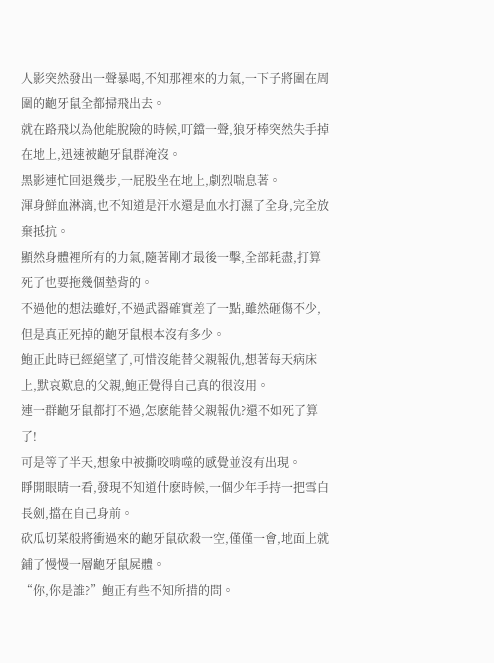人影突然發出一聲暴喝,不知那裡來的力氣,一下子將圍在周圍的齙牙鼠全都掃飛出去。
就在路飛以為他能脫險的時候,叮鐺一聲,狼牙棒突然失手掉在地上,迅速被齙牙鼠群淹沒。
黑影連忙回退幾步,一屁股坐在地上,劇烈喘息著。
渾身鮮血淋漓,也不知道是汗水還是血水打濕了全身,完全放棄抵抗。
顯然身體裡所有的力氣,隨著剛才最後一擊,全部耗盡,打算死了也要拖幾個墊背的。
不過他的想法雖好,不過武器確實差了一點,雖然砸傷不少,但是真正死掉的齙牙鼠根本沒有多少。
鮑正此時已經絕望了,可惜沒能替父親報仇,想著每天病床上,默哀歎息的父親,鮑正覺得自己真的很沒用。
連一群齙牙鼠都打不過,怎麽能替父親報仇?還不如死了算了!
可是等了半天,想象中被撕咬啃噬的感覺並沒有出現。
睜開眼睛一看,發現不知道什麽時候,一個少年手持一把雪白長劍,擋在自己身前。
砍瓜切菜般將衝過來的齙牙鼠砍殺一空,僅僅一會,地面上就鋪了慢慢一層齙牙鼠屍體。
“你,你是誰?”鮑正有些不知所措的問。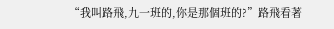“我叫路飛,九一班的,你是那個班的?”路飛看著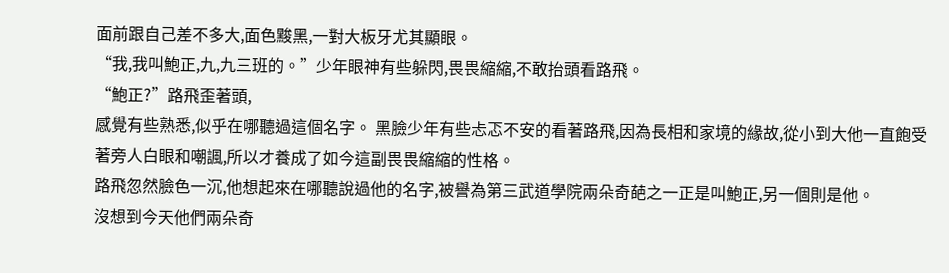面前跟自己差不多大,面色黢黑,一對大板牙尤其顯眼。
“我,我叫鮑正,九,九三班的。”少年眼神有些躲閃,畏畏縮縮,不敢抬頭看路飛。
“鮑正?”路飛歪著頭,
感覺有些熟悉,似乎在哪聽過這個名字。 黑臉少年有些忐忑不安的看著路飛,因為長相和家境的緣故,從小到大他一直飽受著旁人白眼和嘲諷,所以才養成了如今這副畏畏縮縮的性格。
路飛忽然臉色一沉,他想起來在哪聽說過他的名字,被譽為第三武道學院兩朵奇葩之一正是叫鮑正,另一個則是他。
沒想到今天他們兩朵奇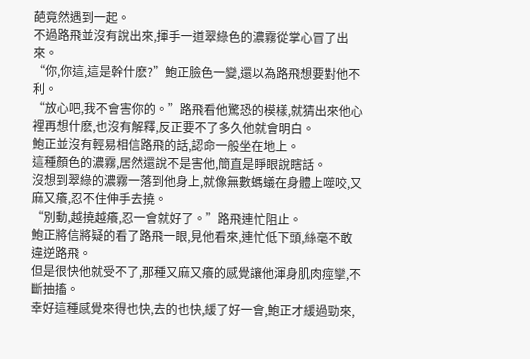葩竟然遇到一起。
不過路飛並沒有說出來,揮手一道翠綠色的濃霧從掌心冒了出來。
“你,你這,這是幹什麽?”鮑正臉色一變,還以為路飛想要對他不利。
“放心吧,我不會害你的。”路飛看他驚恐的模樣,就猜出來他心裡再想什麽,也沒有解釋,反正要不了多久他就會明白。
鮑正並沒有輕易相信路飛的話,認命一般坐在地上。
這種顏色的濃霧,居然還說不是害他,簡直是睜眼說瞎話。
沒想到翠綠的濃霧一落到他身上,就像無數螞蟻在身體上噬咬,又麻又癢,忍不住伸手去撓。
“別動,越撓越癢,忍一會就好了。”路飛連忙阻止。
鮑正將信將疑的看了路飛一眼,見他看來,連忙低下頭,絲毫不敢違逆路飛。
但是很快他就受不了,那種又麻又癢的感覺讓他渾身肌肉痙攣,不斷抽搐。
幸好這種感覺來得也快,去的也快,緩了好一會,鮑正才緩過勁來,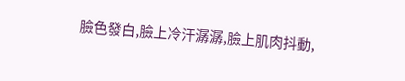臉色發白,臉上冷汗潺潺,臉上肌肉抖動,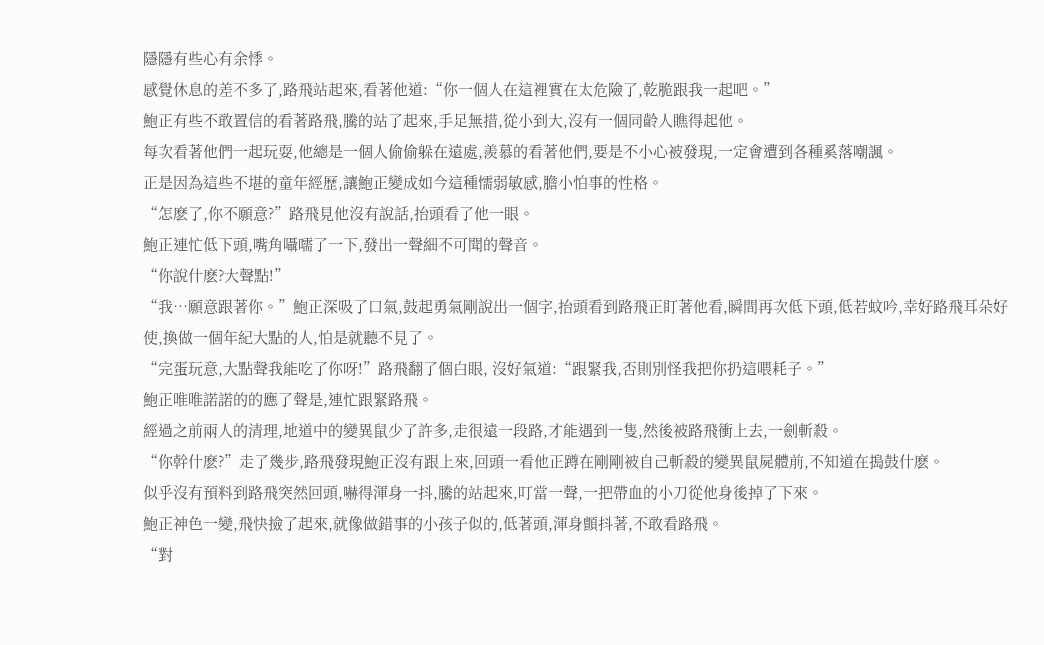隱隱有些心有余悸。
感覺休息的差不多了,路飛站起來,看著他道:“你一個人在這裡實在太危險了,乾脆跟我一起吧。”
鮑正有些不敢置信的看著路飛,騰的站了起來,手足無措,從小到大,沒有一個同齡人瞧得起他。
每次看著他們一起玩耍,他總是一個人偷偷躲在遠處,羨慕的看著他們,要是不小心被發現,一定會遭到各種奚落嘲諷。
正是因為這些不堪的童年經歷,讓鮑正變成如今這種懦弱敏感,膽小怕事的性格。
“怎麽了,你不願意?”路飛見他沒有說話,抬頭看了他一眼。
鮑正連忙低下頭,嘴角囁嚅了一下,發出一聲細不可聞的聲音。
“你說什麽?大聲點!”
“我…願意跟著你。”鮑正深吸了口氣,鼓起勇氣剛說出一個字,抬頭看到路飛正盯著他看,瞬間再次低下頭,低若蚊吟,幸好路飛耳朵好使,換做一個年紀大點的人,怕是就聽不見了。
“完蛋玩意,大點聲我能吃了你呀!”路飛翻了個白眼, 沒好氣道:“跟緊我,否則別怪我把你扔這喂耗子。”
鮑正唯唯諾諾的的應了聲是,連忙跟緊路飛。
經過之前兩人的清理,地道中的變異鼠少了許多,走很遠一段路,才能遇到一隻,然後被路飛衝上去,一劍斬殺。
“你幹什麽?”走了幾步,路飛發現鮑正沒有跟上來,回頭一看他正蹲在剛剛被自己斬殺的變異鼠屍體前,不知道在搗鼓什麽。
似乎沒有預料到路飛突然回頭,嚇得渾身一抖,騰的站起來,叮當一聲,一把帶血的小刀從他身後掉了下來。
鮑正神色一變,飛快撿了起來,就像做錯事的小孩子似的,低著頭,渾身顫抖著,不敢看路飛。
“對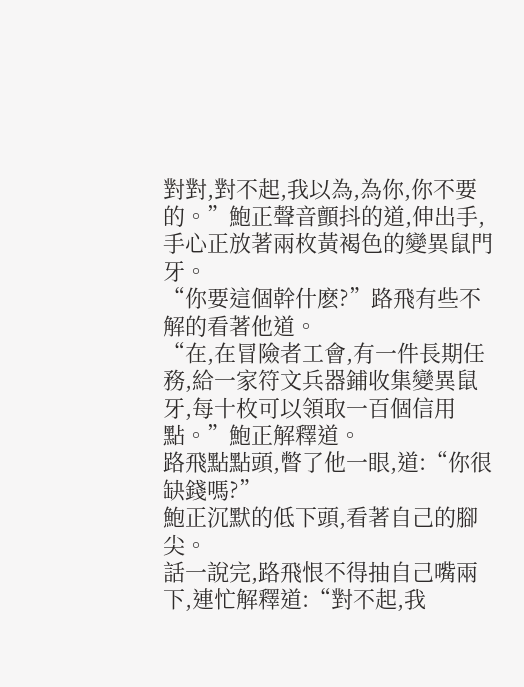對對,對不起,我以為,為你,你不要的。”鮑正聲音顫抖的道,伸出手,手心正放著兩枚黃褐色的變異鼠門牙。
“你要這個幹什麽?”路飛有些不解的看著他道。
“在,在冒險者工會,有一件長期任務,給一家符文兵器鋪收集變異鼠牙,每十枚可以領取一百個信用點。”鮑正解釋道。
路飛點點頭,瞥了他一眼,道:“你很缺錢嗎?”
鮑正沉默的低下頭,看著自己的腳尖。
話一說完,路飛恨不得抽自己嘴兩下,連忙解釋道:“對不起,我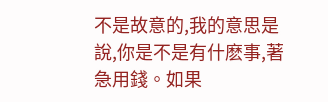不是故意的,我的意思是說,你是不是有什麽事,著急用錢。如果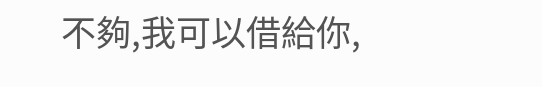不夠,我可以借給你,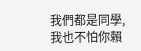我們都是同學,我也不怕你賴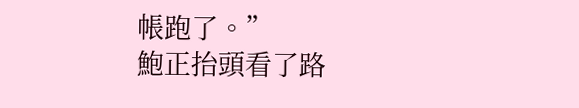帳跑了。”
鮑正抬頭看了路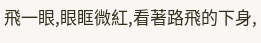飛一眼,眼眶微紅,看著路飛的下身,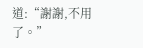道:“謝謝,不用了。”